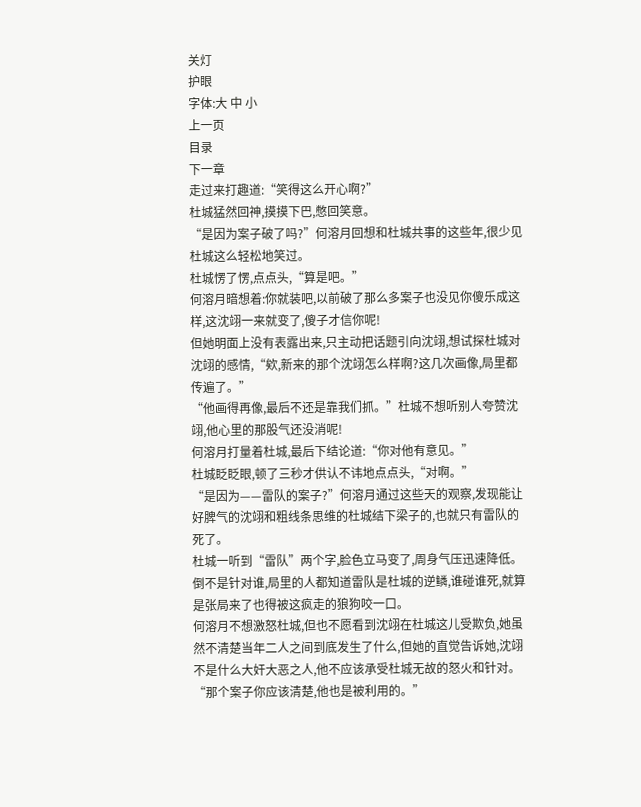关灯
护眼
字体:大 中 小
上一页
目录
下一章
走过来打趣道:“笑得这么开心啊?”
杜城猛然回神,摸摸下巴,憋回笑意。
“是因为案子破了吗?”何溶月回想和杜城共事的这些年,很少见杜城这么轻松地笑过。
杜城愣了愣,点点头,“算是吧。”
何溶月暗想着:你就装吧,以前破了那么多案子也没见你傻乐成这样,这沈翊一来就变了,傻子才信你呢!
但她明面上没有表露出来,只主动把话题引向沈翊,想试探杜城对沈翊的感情,“欸,新来的那个沈翊怎么样啊?这几次画像,局里都传遍了。”
“他画得再像,最后不还是靠我们抓。”杜城不想听别人夸赞沈翊,他心里的那股气还没消呢!
何溶月打量着杜城,最后下结论道:“你对他有意见。”
杜城眨眨眼,顿了三秒才供认不讳地点点头,“对啊。”
“是因为——雷队的案子?”何溶月通过这些天的观察,发现能让好脾气的沈翊和粗线条思维的杜城结下梁子的,也就只有雷队的死了。
杜城一听到“雷队”两个字,脸色立马变了,周身气压迅速降低。
倒不是针对谁,局里的人都知道雷队是杜城的逆鳞,谁碰谁死,就算是张局来了也得被这疯走的狼狗咬一口。
何溶月不想激怒杜城,但也不愿看到沈翊在杜城这儿受欺负,她虽然不清楚当年二人之间到底发生了什么,但她的直觉告诉她,沈翊不是什么大奸大恶之人,他不应该承受杜城无故的怒火和针对。
“那个案子你应该清楚,他也是被利用的。”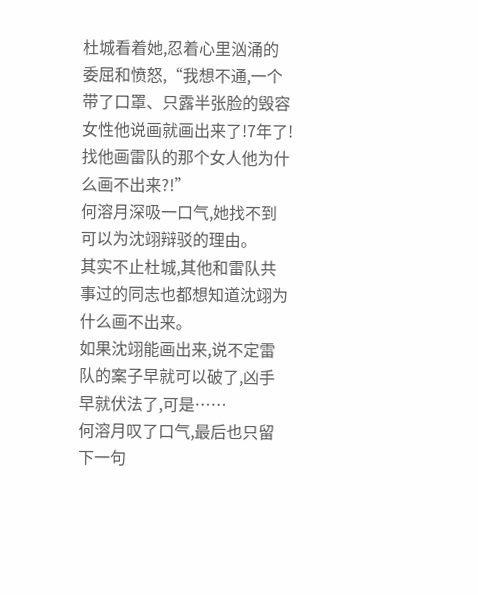杜城看着她,忍着心里汹涌的委屈和愤怒,“我想不通,一个带了口罩、只露半张脸的毁容女性他说画就画出来了!7年了!找他画雷队的那个女人他为什么画不出来?!”
何溶月深吸一口气,她找不到可以为沈翊辩驳的理由。
其实不止杜城,其他和雷队共事过的同志也都想知道沈翊为什么画不出来。
如果沈翊能画出来,说不定雷队的案子早就可以破了,凶手早就伏法了,可是……
何溶月叹了口气,最后也只留下一句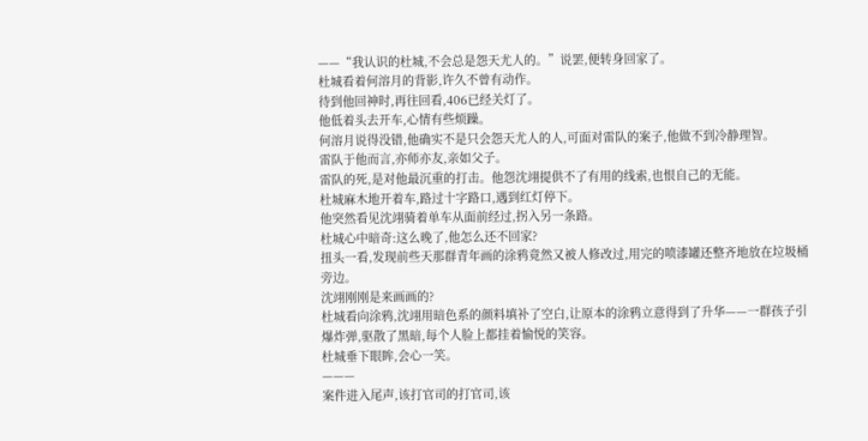——“我认识的杜城,不会总是怨天尤人的。”说罢,便转身回家了。
杜城看着何溶月的背影,许久不曾有动作。
待到他回神时,再往回看,406已经关灯了。
他低着头去开车,心情有些烦躁。
何溶月说得没错,他确实不是只会怨天尤人的人,可面对雷队的案子,他做不到冷静理智。
雷队于他而言,亦师亦友,亲如父子。
雷队的死,是对他最沉重的打击。他怨沈翊提供不了有用的线索,也恨自己的无能。
杜城麻木地开着车,路过十字路口,遇到红灯停下。
他突然看见沈翊骑着单车从面前经过,拐入另一条路。
杜城心中暗奇:这么晚了,他怎么还不回家?
扭头一看,发现前些天那群青年画的涂鸦竟然又被人修改过,用完的喷漆罐还整齐地放在垃圾桶旁边。
沈翊刚刚是来画画的?
杜城看向涂鸦,沈翊用暗色系的颜料填补了空白,让原本的涂鸦立意得到了升华——一群孩子引爆炸弹,驱散了黑暗,每个人脸上都挂着愉悦的笑容。
杜城垂下眼眸,会心一笑。
———
案件进入尾声,该打官司的打官司,该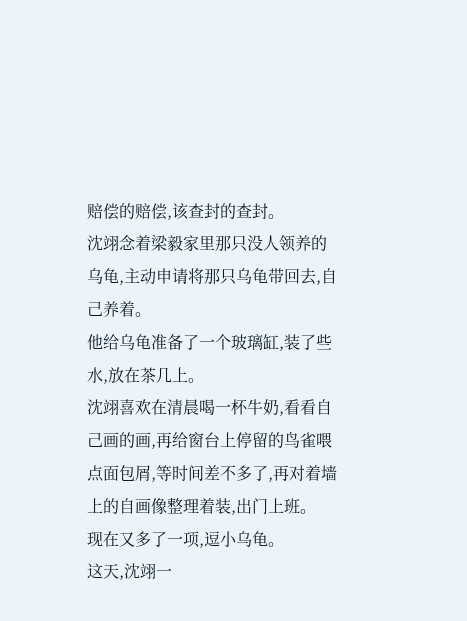赔偿的赔偿,该查封的查封。
沈翊念着梁毅家里那只没人领养的乌龟,主动申请将那只乌龟带回去,自己养着。
他给乌龟准备了一个玻璃缸,装了些水,放在茶几上。
沈翊喜欢在清晨喝一杯牛奶,看看自己画的画,再给窗台上停留的鸟雀喂点面包屑,等时间差不多了,再对着墙上的自画像整理着装,出门上班。
现在又多了一项,逗小乌龟。
这天,沈翊一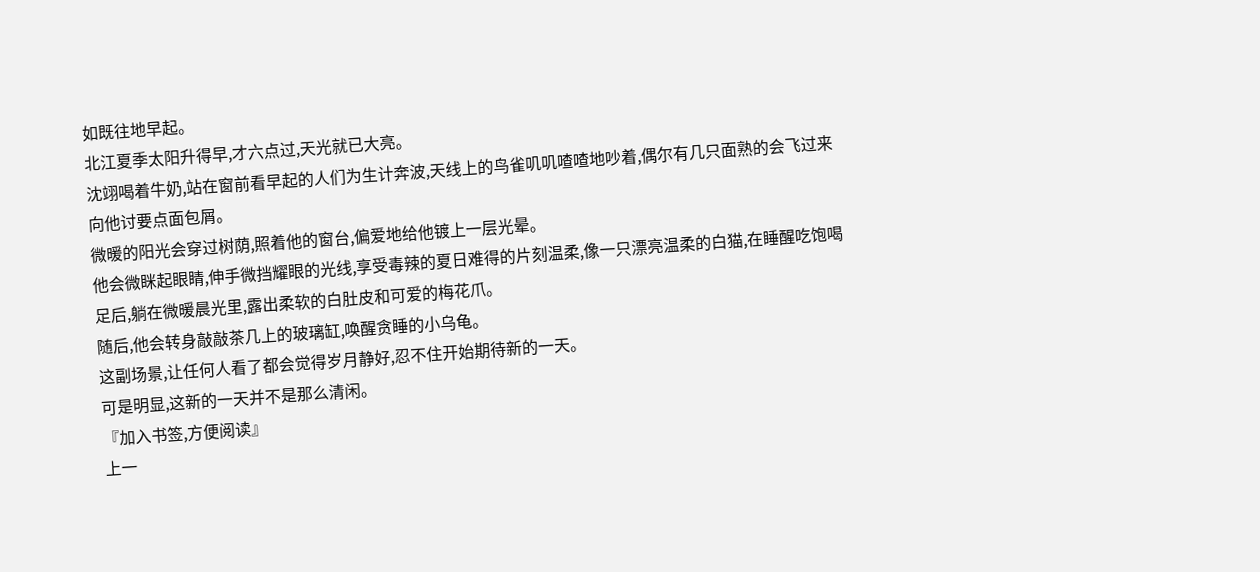如既往地早起。
北江夏季太阳升得早,才六点过,天光就已大亮。
沈翊喝着牛奶,站在窗前看早起的人们为生计奔波,天线上的鸟雀叽叽喳喳地吵着,偶尔有几只面熟的会飞过来向他讨要点面包屑。
微暖的阳光会穿过树荫,照着他的窗台,偏爱地给他镀上一层光晕。
他会微眯起眼睛,伸手微挡耀眼的光线,享受毒辣的夏日难得的片刻温柔,像一只漂亮温柔的白猫,在睡醒吃饱喝足后,躺在微暖晨光里,露出柔软的白肚皮和可爱的梅花爪。
随后,他会转身敲敲茶几上的玻璃缸,唤醒贪睡的小乌龟。
这副场景,让任何人看了都会觉得岁月静好,忍不住开始期待新的一天。
可是明显,这新的一天并不是那么清闲。
『加入书签,方便阅读』
上一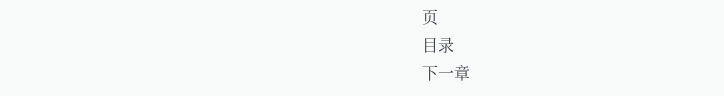页
目录
下一章